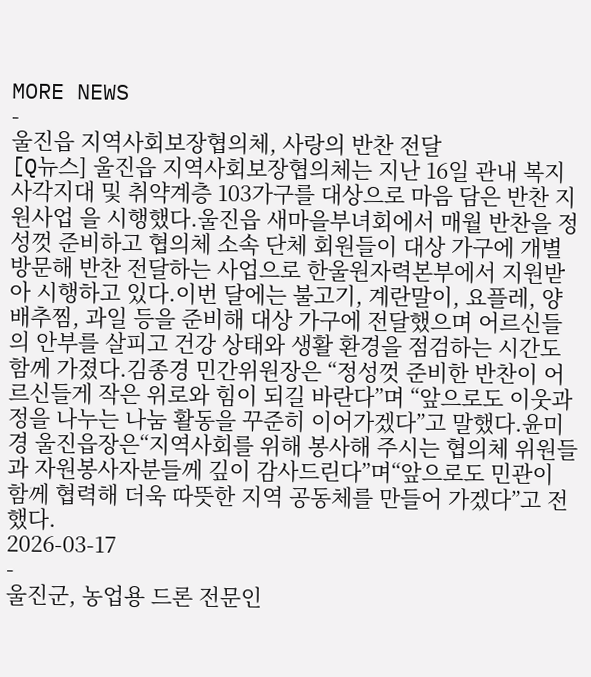MORE NEWS
-
울진읍 지역사회보장협의체, 사랑의 반찬 전달
[Q뉴스] 울진읍 지역사회보장협의체는 지난 16일 관내 복지사각지대 및 취약계층 103가구를 대상으로 마음 담은 반찬 지원사업 을 시행했다.울진읍 새마을부녀회에서 매월 반찬을 정성껏 준비하고 협의체 소속 단체 회원들이 대상 가구에 개별 방문해 반찬 전달하는 사업으로 한울원자력본부에서 지원받아 시행하고 있다.이번 달에는 불고기, 계란말이, 요플레, 양배추찜, 과일 등을 준비해 대상 가구에 전달했으며 어르신들의 안부를 살피고 건강 상태와 생활 환경을 점검하는 시간도 함께 가졌다.김종경 민간위원장은 “정성껏 준비한 반찬이 어르신들게 작은 위로와 힘이 되길 바란다”며 “앞으로도 이웃과 정을 나누는 나눔 활동을 꾸준히 이어가겠다”고 말했다.윤미경 울진읍장은“지역사회를 위해 봉사해 주시는 협의체 위원들과 자원봉사자분들께 깊이 감사드린다”며“앞으로도 민관이 함께 협력해 더욱 따뜻한 지역 공동체를 만들어 가겠다”고 전했다.
2026-03-17
-
울진군, 농업용 드론 전문인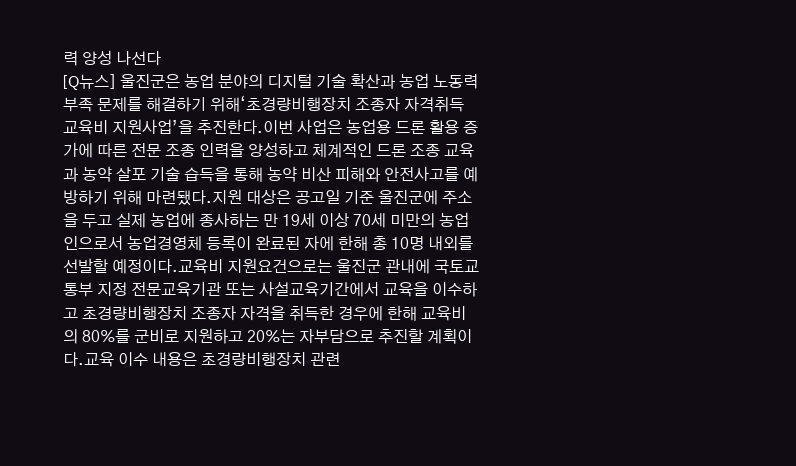력 양성 나선다
[Q뉴스] 울진군은 농업 분야의 디지털 기술 확산과 농업 노동력 부족 문제를 해결하기 위해‘초경량비행장치 조종자 자격취득 교육비 지원사업’을 추진한다.이번 사업은 농업용 드론 활용 증가에 따른 전문 조종 인력을 양성하고 체계적인 드론 조종 교육과 농약 살포 기술 습득을 통해 농약 비산 피해와 안전사고를 예방하기 위해 마련됐다.지원 대상은 공고일 기준 울진군에 주소을 두고 실제 농업에 종사하는 만 19세 이상 70세 미만의 농업인으로서 농업경영체 등록이 완료된 자에 한해 총 10명 내외를 선발할 예정이다.교육비 지원요건으로는 울진군 관내에 국토교통부 지정 전문교육기관 또는 사설교육기간에서 교육을 이수하고 초경량비행장치 조종자 자격을 취득한 경우에 한해 교육비의 80%를 군비로 지원하고 20%는 자부담으로 추진할 계획이다.교육 이수 내용은 초경량비행장치 관련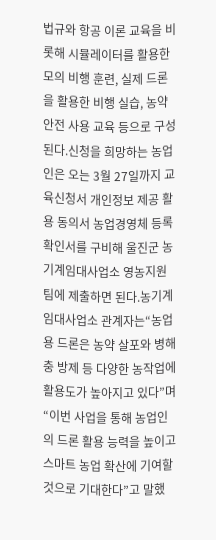법규와 항공 이론 교육을 비롯해 시뮬레이터를 활용한 모의 비행 훈련, 실제 드론을 활용한 비행 실습, 농약 안전 사용 교육 등으로 구성된다.신청을 희망하는 농업인은 오는 3월 27일까지 교육신청서 개인정보 제공 활용 동의서 농업경영체 등록확인서를 구비해 울진군 농기계임대사업소 영농지원팀에 제출하면 된다.농기계임대사업소 관계자는“농업용 드론은 농약 살포와 병해충 방제 등 다양한 농작업에 활용도가 높아지고 있다”며“이번 사업을 통해 농업인의 드론 활용 능력을 높이고 스마트 농업 확산에 기여할 것으로 기대한다”고 말했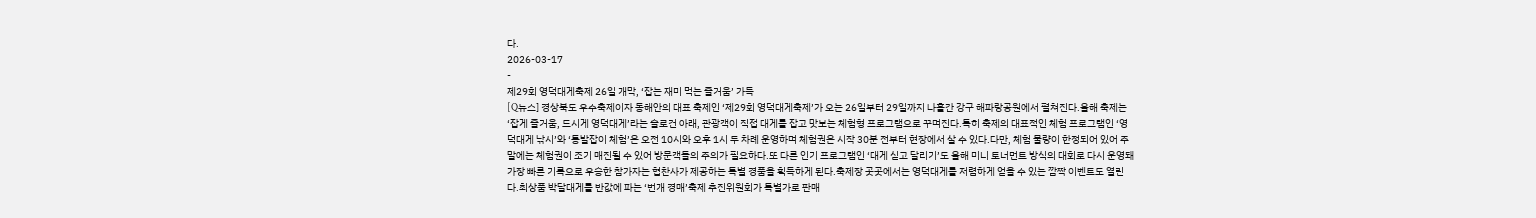다.
2026-03-17
-
제29회 영덕대게축제 26일 개막, ‘잡는 재미 먹는 즐거움’ 가득
[Q뉴스] 경상북도 우수축제이자 동해안의 대표 축제인 ‘제29회 영덕대게축제’가 오는 26일부터 29일까지 나흘간 강구 해파랑공원에서 펼쳐진다.올해 축제는 ‘잡게 즐거움, 드시게 영덕대게’라는 슬로건 아래, 관광객이 직접 대게를 잡고 맛보는 체험형 프로그램으로 꾸며진다.특히 축제의 대표적인 체험 프로그램인 ‘영덕대게 낚시’와 ‘통발잡이 체험’은 오전 10시와 오후 1시 두 차례 운영하며 체험권은 시작 30분 전부터 현장에서 살 수 있다.다만, 체험 물량이 한정되어 있어 주말에는 체험권이 조기 매진될 수 있어 방문객들의 주의가 필요하다.또 다른 인기 프로그램인 ‘대게 싣고 달리기’도 올해 미니 토너먼트 방식의 대회로 다시 운영돼 가장 빠른 기록으로 우승한 참가자는 협찬사가 제공하는 특별 경품을 획득하게 된다.축제장 곳곳에서는 영덕대게를 저렴하게 얻을 수 있는 깜짝 이벤트도 열린다.최상품 박달대게를 반값에 파는 ‘번개 경매’축제 추진위원회가 특별가로 판매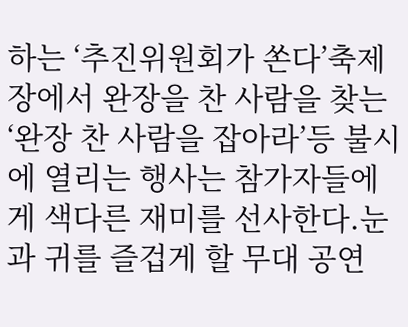하는 ‘추진위원회가 쏜다’축제장에서 완장을 찬 사람을 찾는 ‘완장 찬 사람을 잡아라’등 불시에 열리는 행사는 참가자들에게 색다른 재미를 선사한다.눈과 귀를 즐겁게 할 무대 공연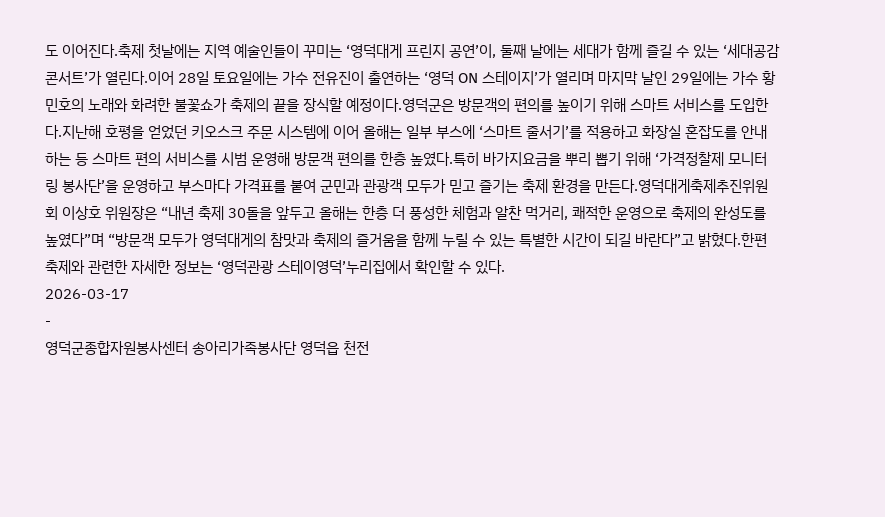도 이어진다.축제 첫날에는 지역 예술인들이 꾸미는 ‘영덕대게 프린지 공연’이, 둘째 날에는 세대가 함께 즐길 수 있는 ‘세대공감 콘서트’가 열린다.이어 28일 토요일에는 가수 전유진이 출연하는 ‘영덕 ON 스테이지’가 열리며 마지막 날인 29일에는 가수 황민호의 노래와 화려한 불꽃쇼가 축제의 끝을 장식할 예정이다.영덕군은 방문객의 편의를 높이기 위해 스마트 서비스를 도입한다.지난해 호평을 얻었던 키오스크 주문 시스템에 이어 올해는 일부 부스에 ‘스마트 줄서기’를 적용하고 화장실 혼잡도를 안내하는 등 스마트 편의 서비스를 시범 운영해 방문객 편의를 한층 높였다.특히 바가지요금을 뿌리 뽑기 위해 ‘가격정찰제 모니터링 봉사단’을 운영하고 부스마다 가격표를 붙여 군민과 관광객 모두가 믿고 즐기는 축제 환경을 만든다.영덕대게축제추진위원회 이상호 위원장은 “내년 축제 30돌을 앞두고 올해는 한층 더 풍성한 체험과 알찬 먹거리, 쾌적한 운영으로 축제의 완성도를 높였다”며 “방문객 모두가 영덕대게의 참맛과 축제의 즐거움을 함께 누릴 수 있는 특별한 시간이 되길 바란다”고 밝혔다.한편 축제와 관련한 자세한 정보는 ‘영덕관광 스테이영덕’누리집에서 확인할 수 있다.
2026-03-17
-
영덕군종합자원봉사센터 송아리가족봉사단 영덕읍 천전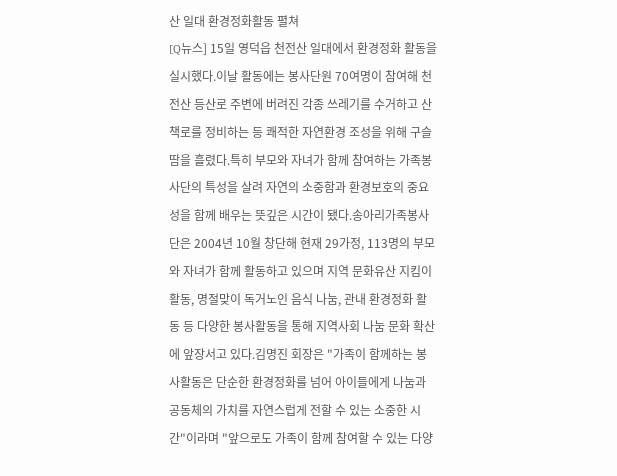산 일대 환경정화활동 펼쳐
[Q뉴스] 15일 영덕읍 천전산 일대에서 환경정화 활동을 실시했다.이날 활동에는 봉사단원 70여명이 참여해 천전산 등산로 주변에 버려진 각종 쓰레기를 수거하고 산책로를 정비하는 등 쾌적한 자연환경 조성을 위해 구슬땀을 흘렸다.특히 부모와 자녀가 함께 참여하는 가족봉사단의 특성을 살려 자연의 소중함과 환경보호의 중요성을 함께 배우는 뜻깊은 시간이 됐다.송아리가족봉사단은 2004년 10월 창단해 현재 29가정, 113명의 부모와 자녀가 함께 활동하고 있으며 지역 문화유산 지킴이 활동, 명절맞이 독거노인 음식 나눔, 관내 환경정화 활동 등 다양한 봉사활동을 통해 지역사회 나눔 문화 확산에 앞장서고 있다.김명진 회장은 "가족이 함께하는 봉사활동은 단순한 환경정화를 넘어 아이들에게 나눔과 공동체의 가치를 자연스럽게 전할 수 있는 소중한 시간"이라며 "앞으로도 가족이 함께 참여할 수 있는 다양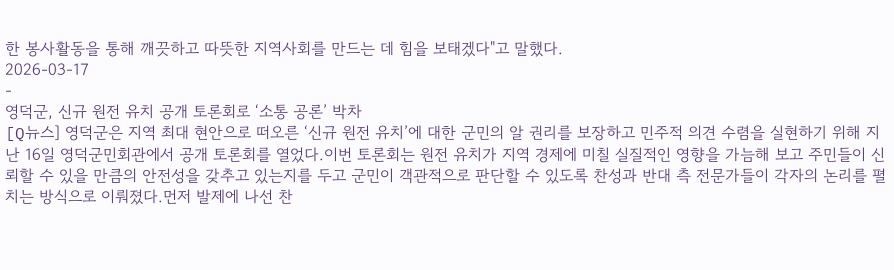한 봉사활동을 통해 깨끗하고 따뜻한 지역사회를 만드는 데 힘을 보태겠다"고 말했다.
2026-03-17
-
영덕군, 신규 원전 유치 공개 토론회로 ‘소통 공론’ 박차
[Q뉴스] 영덕군은 지역 최대 현안으로 떠오른 ‘신규 원전 유치’에 대한 군민의 알 권리를 보장하고 민주적 의견 수렴을 실현하기 위해 지난 16일 영덕군민회관에서 공개 토론회를 열었다.이번 토론회는 원전 유치가 지역 경제에 미칠 실질적인 영향을 가늠해 보고 주민들이 신뢰할 수 있을 만큼의 안전성을 갖추고 있는지를 두고 군민이 객관적으로 판단할 수 있도록 찬성과 반대 측 전문가들이 각자의 논리를 펼치는 방식으로 이뤄졌다.먼저 발제에 나선 찬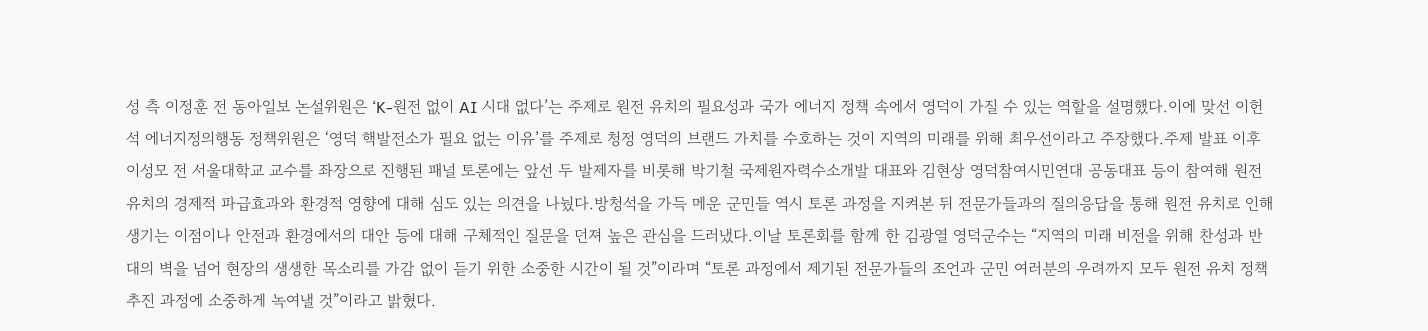성 측 이정훈 전 동아일보 논설위원은 ‘K-원전 없이 AI 시대 없다’는 주제로 원전 유치의 필요성과 국가 에너지 정책 속에서 영덕이 가질 수 있는 역할을 설명했다.이에 맞선 이헌석 에너지정의행동 정책위원은 ‘영덕 핵발전소가 필요 없는 이유’를 주제로 청정 영덕의 브랜드 가치를 수호하는 것이 지역의 미래를 위해 최우선이라고 주장했다.주제 발표 이후 이성모 전 서울대학교 교수를 좌장으로 진행된 패널 토론에는 앞선 두 발제자를 비롯해 박기철 국제원자력수소개발 대표와 김현상 영덕참여시민연대 공동대표 등이 참여해 원전 유치의 경제적 파급효과와 환경적 영향에 대해 심도 있는 의견을 나눴다.방청석을 가득 메운 군민들 역시 토론 과정을 지켜본 뒤 전문가들과의 질의응답을 통해 원전 유치로 인해 생기는 이점이나 안전과 환경에서의 대안 등에 대해 구체적인 질문을 던져 높은 관심을 드러냈다.이날 토론회를 함께 한 김광열 영덕군수는 “지역의 미래 비전을 위해 찬성과 반대의 벽을 넘어 현장의 생생한 목소리를 가감 없이 듣기 위한 소중한 시간이 될 것”이라며 “토론 과정에서 제기된 전문가들의 조언과 군민 여러분의 우려까지 모두 원전 유치 정책 추진 과정에 소중하게 녹여낼 것”이라고 밝혔다.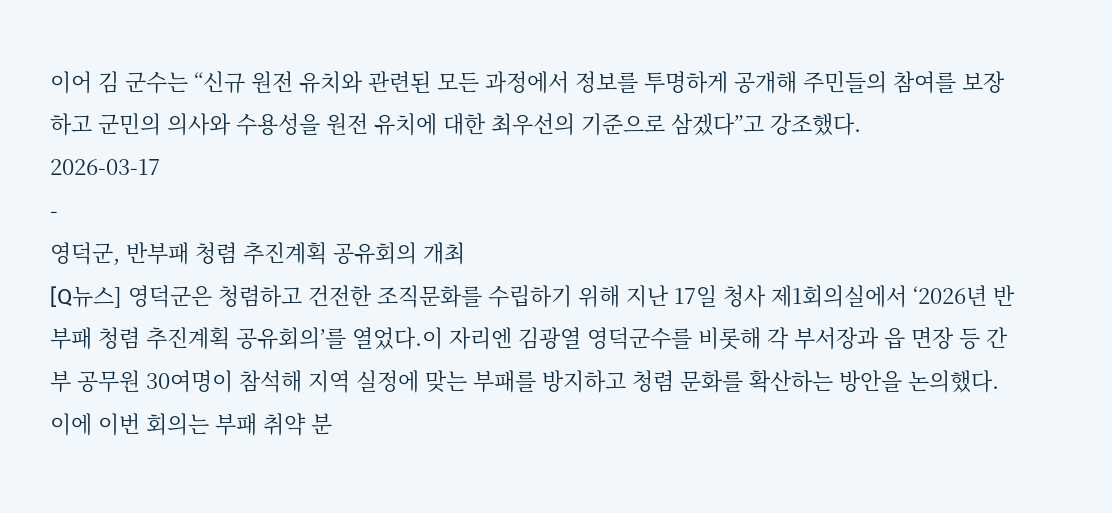이어 김 군수는 “신규 원전 유치와 관련된 모든 과정에서 정보를 투명하게 공개해 주민들의 참여를 보장하고 군민의 의사와 수용성을 원전 유치에 대한 최우선의 기준으로 삼겠다”고 강조했다.
2026-03-17
-
영덕군, 반부패 청렴 추진계획 공유회의 개최
[Q뉴스] 영덕군은 청렴하고 건전한 조직문화를 수립하기 위해 지난 17일 청사 제1회의실에서 ‘2026년 반부패 청렴 추진계획 공유회의’를 열었다.이 자리엔 김광열 영덕군수를 비롯해 각 부서장과 읍 면장 등 간부 공무원 30여명이 참석해 지역 실정에 맞는 부패를 방지하고 청렴 문화를 확산하는 방안을 논의했다.이에 이번 회의는 부패 취약 분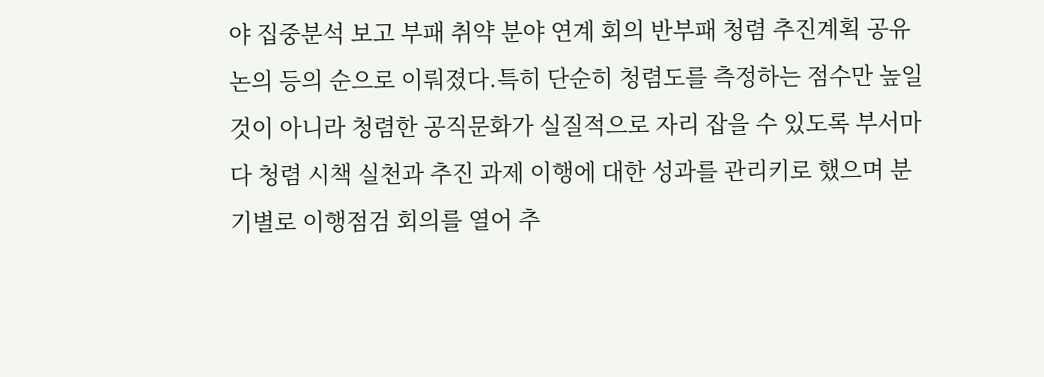야 집중분석 보고 부패 취약 분야 연계 회의 반부패 청렴 추진계획 공유 논의 등의 순으로 이뤄졌다.특히 단순히 청렴도를 측정하는 점수만 높일 것이 아니라 청렴한 공직문화가 실질적으로 자리 잡을 수 있도록 부서마다 청렴 시책 실천과 추진 과제 이행에 대한 성과를 관리키로 했으며 분기별로 이행점검 회의를 열어 추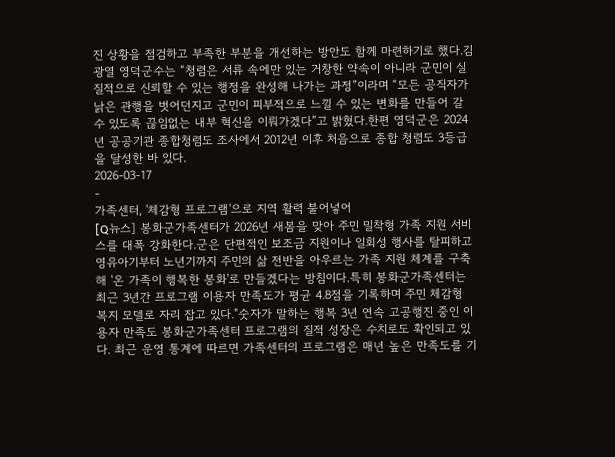진 상황을 점검하고 부족한 부분을 개선하는 방안도 함께 마련하기로 했다.김광열 영덕군수는 “청렴은 서류 속에만 있는 거창한 약속이 아니라 군민이 실질적으로 신뢰할 수 있는 행정을 완성해 나가는 과정”이라며 “모든 공직자가 낡은 관행을 벗어던지고 군민이 피부적으로 느낄 수 있는 변화를 만들어 갈 수 있도록 끊임없는 내부 혁신을 이뤄가겠다”고 밝혔다.한편 영덕군은 2024년 공공기관 종합청렴도 조사에서 2012년 이후 처음으로 종합 청렴도 3등급을 달성한 바 있다.
2026-03-17
-
가족센터, '체감형 프로그램'으로 지역 활력 불어넣어
[Q뉴스] 봉화군가족센터가 2026년 새봄을 맞아 주민 밀착형 가족 지원 서비스를 대폭 강화한다.군은 단편적인 보조금 지원이나 일회성 행사를 탈피하고 영유아기부터 노년기까지 주민의 삶 전반을 아우르는 가족 지원 체계를 구축해 '온 가족이 행복한 봉화'로 만들겠다는 방침이다.특히 봉화군가족센터는 최근 3년간 프로그램 이용자 만족도가 평균 4.8점을 기록하며 주민 체감형 복지 모델로 자리 잡고 있다."숫자가 말하는 행복 3년 연속 고공행진 중인 이용자 만족도 봉화군가족센터 프로그램의 질적 성장은 수치로도 확인되고 있다. 최근 운영 통계에 따르면 가족센터의 프로그램은 매년 높은 만족도를 기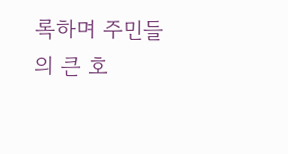록하며 주민들의 큰 호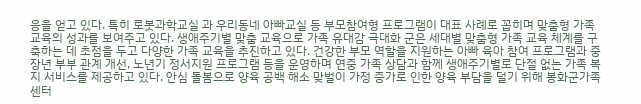응을 얻고 있다. 특히 로봇과학교실 과 우리동네 아빠교실 등 부모참여형 프로그램이 대표 사례로 꼽히며 맞춤형 가족교육의 성과를 보여주고 있다. 생애주기별 맞춤 교육으로 가족 유대감 극대화 군은 세대별 맞춤형 가족 교육 체계를 구축하는 데 초점을 두고 다양한 가족 교육을 추진하고 있다. 건강한 부모 역할을 지원하는 아빠 육아 참여 프로그램과 중장년 부부 관계 개선, 노년기 정서지원 프로그램 등을 운영하며 연중 가족 상담과 함께 생애주기별로 단절 없는 가족 복지 서비스를 제공하고 있다. 안심 돌봄으로 양육 공백 해소 맞벌이 가정 증가로 인한 양육 부담을 덜기 위해 봉화군가족센터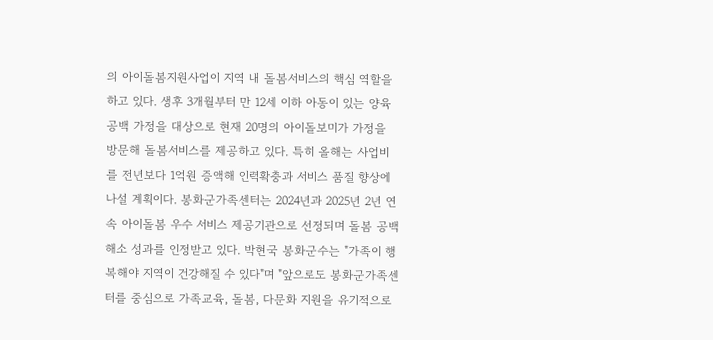의 아이돌봄지원사업이 지역 내 돌봄서비스의 핵심 역할을 하고 있다. 생후 3개월부터 만 12세 이하 아동이 있는 양육 공백 가정을 대상으로 현재 20명의 아이돌보미가 가정을 방문해 돌봄서비스를 제공하고 있다. 특히 올해는 사업비를 전년보다 1억원 증액해 인력확충과 서비스 품질 향상에 나설 계획이다. 봉화군가족센터는 2024년과 2025년 2년 연속 아이돌봄 우수 서비스 제공기관으로 선정되며 돌봄 공백 해소 성과를 인정받고 있다. 박현국 봉화군수는 "가족이 행복해야 지역이 건강해질 수 있다"며 "앞으로도 봉화군가족센터를 중심으로 가족교육, 돌봄, 다문화 지원을 유기적으로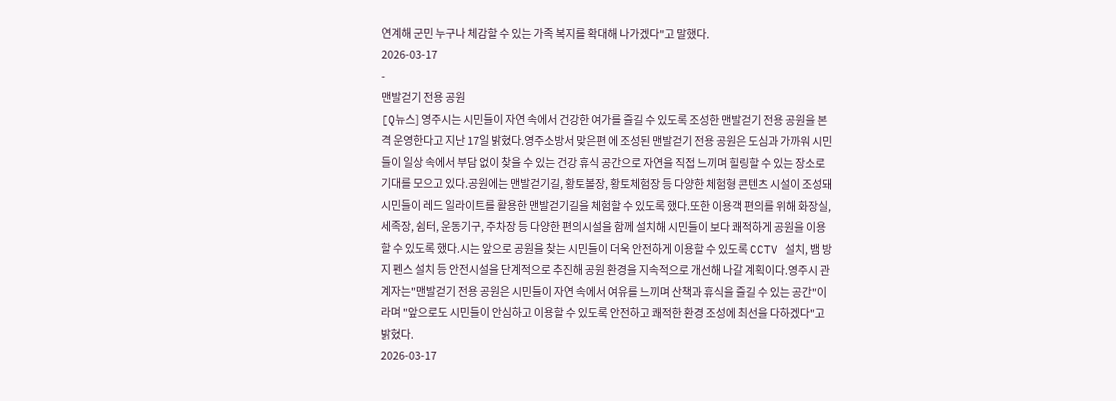연계해 군민 누구나 체감할 수 있는 가족 복지를 확대해 나가겠다"고 말했다.
2026-03-17
-
맨발걷기 전용 공원
[Q뉴스] 영주시는 시민들이 자연 속에서 건강한 여가를 즐길 수 있도록 조성한 맨발걷기 전용 공원을 본격 운영한다고 지난 17일 밝혔다.영주소방서 맞은편 에 조성된 맨발걷기 전용 공원은 도심과 가까워 시민들이 일상 속에서 부담 없이 찾을 수 있는 건강 휴식 공간으로 자연을 직접 느끼며 힐링할 수 있는 장소로 기대를 모으고 있다.공원에는 맨발걷기길, 황토볼장, 황토체험장 등 다양한 체험형 콘텐츠 시설이 조성돼 시민들이 레드 일라이트를 활용한 맨발걷기길을 체험할 수 있도록 했다.또한 이용객 편의를 위해 화장실, 세족장, 쉼터, 운동기구, 주차장 등 다양한 편의시설을 함께 설치해 시민들이 보다 쾌적하게 공원을 이용할 수 있도록 했다.시는 앞으로 공원을 찾는 시민들이 더욱 안전하게 이용할 수 있도록 CCTV 설치, 뱀 방지 펜스 설치 등 안전시설을 단계적으로 추진해 공원 환경을 지속적으로 개선해 나갈 계획이다.영주시 관계자는"맨발걷기 전용 공원은 시민들이 자연 속에서 여유를 느끼며 산책과 휴식을 즐길 수 있는 공간"이라며 "앞으로도 시민들이 안심하고 이용할 수 있도록 안전하고 쾌적한 환경 조성에 최선을 다하겠다"고 밝혔다.
2026-03-17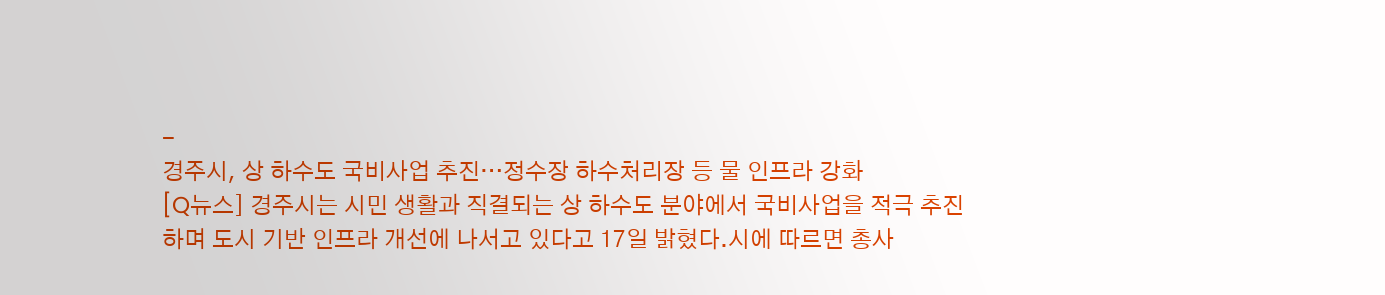-
경주시, 상 하수도 국비사업 추진…정수장 하수처리장 등 물 인프라 강화
[Q뉴스] 경주시는 시민 생활과 직결되는 상 하수도 분야에서 국비사업을 적극 추진하며 도시 기반 인프라 개선에 나서고 있다고 17일 밝혔다.시에 따르면 총사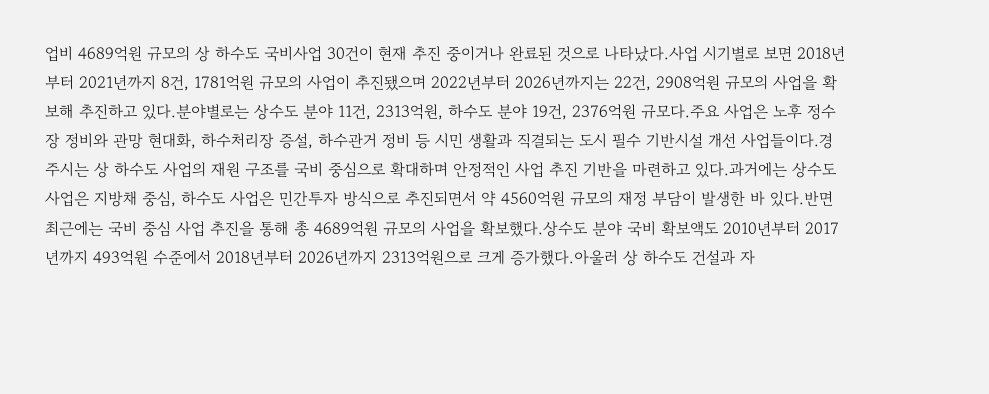업비 4689억원 규모의 상 하수도 국비사업 30건이 현재 추진 중이거나 완료된 것으로 나타났다.사업 시기별로 보면 2018년부터 2021년까지 8건, 1781억원 규모의 사업이 추진됐으며 2022년부터 2026년까지는 22건, 2908억원 규모의 사업을 확보해 추진하고 있다.분야별로는 상수도 분야 11건, 2313억원, 하수도 분야 19건, 2376억원 규모다.주요 사업은 노후 정수장 정비와 관망 현대화, 하수처리장 증설, 하수관거 정비 등 시민 생활과 직결되는 도시 필수 기반시설 개선 사업들이다.경주시는 상 하수도 사업의 재원 구조를 국비 중심으로 확대하며 안정적인 사업 추진 기반을 마련하고 있다.과거에는 상수도 사업은 지방채 중심, 하수도 사업은 민간투자 방식으로 추진되면서 약 4560억원 규모의 재정 부담이 발생한 바 있다.반면 최근에는 국비 중심 사업 추진을 통해 총 4689억원 규모의 사업을 확보했다.상수도 분야 국비 확보액도 2010년부터 2017년까지 493억원 수준에서 2018년부터 2026년까지 2313억원으로 크게 증가했다.아울러 상 하수도 건설과 자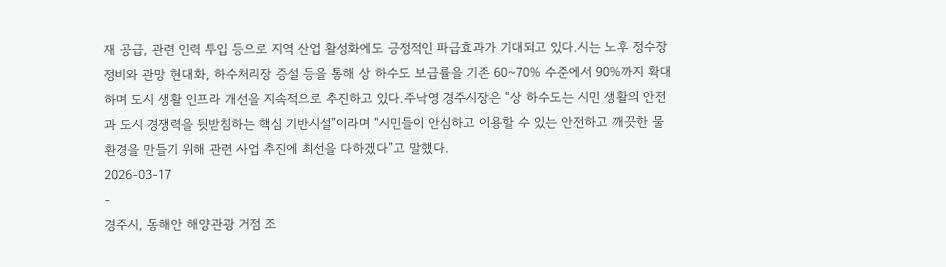재 공급, 관련 인력 투입 등으로 지역 산업 활성화에도 긍정적인 파급효과가 기대되고 있다.시는 노후 정수장 정비와 관망 현대화, 하수처리장 증설 등을 통해 상 하수도 보급률을 기존 60~70% 수준에서 90%까지 확대하며 도시 생활 인프라 개선을 지속적으로 추진하고 있다.주낙영 경주시장은 “상 하수도는 시민 생활의 안전과 도시 경쟁력을 뒷받침하는 핵심 기반시설”이라며 “시민들이 안심하고 이용할 수 있는 안전하고 깨끗한 물 환경을 만들기 위해 관련 사업 추진에 최선을 다하겠다”고 말했다.
2026-03-17
-
경주시, 동해안 해양관광 거점 조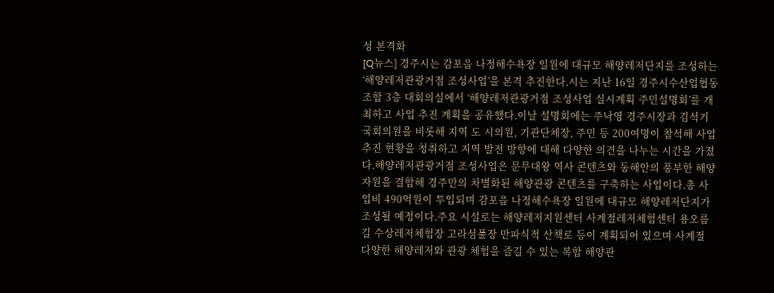성 본격화
[Q뉴스] 경주시는 감포읍 나정해수욕장 일원에 대규모 해양레저단지를 조성하는 ‘해양레저관광거점 조성사업’을 본격 추진한다.시는 지난 16일 경주시수산업협동조합 3층 대회의실에서 ‘해양레저관광거점 조성사업 실시계획 주민설명회’를 개최하고 사업 추진 계획을 공유했다.이날 설명회에는 주낙영 경주시장과 김석기 국회의원을 비롯해 지역 도 시의원, 기관단체장, 주민 등 200여명이 참석해 사업 추진 현황을 청취하고 지역 발전 방향에 대해 다양한 의견을 나누는 시간을 가졌다.해양레저관광거점 조성사업은 문무대왕 역사 콘텐츠와 동해안의 풍부한 해양자원을 결합해 경주만의 차별화된 해양관광 콘텐츠를 구축하는 사업이다.총 사업비 490억원이 투입되며 감포읍 나정해수욕장 일원에 대규모 해양레저단지가 조성될 예정이다.주요 시설로는 해양레저지원센터 사계절레저체험센터 용오름길 수상레저체험장 고라섬풀장 만파식적 산책로 등이 계획되어 있으며 사계절 다양한 해양레저와 관광 체험을 즐길 수 있는 복합 해양관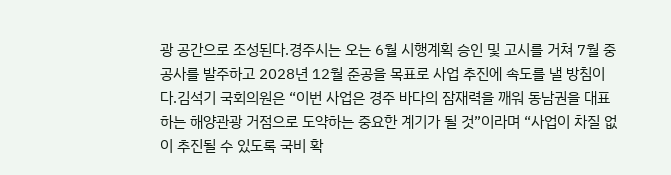광 공간으로 조성된다.경주시는 오는 6월 시행계획 승인 및 고시를 거쳐 7월 중 공사를 발주하고 2028년 12월 준공을 목표로 사업 추진에 속도를 낼 방침이다.김석기 국회의원은 “이번 사업은 경주 바다의 잠재력을 깨워 동남권을 대표하는 해양관광 거점으로 도약하는 중요한 계기가 될 것”이라며 “사업이 차질 없이 추진될 수 있도록 국비 확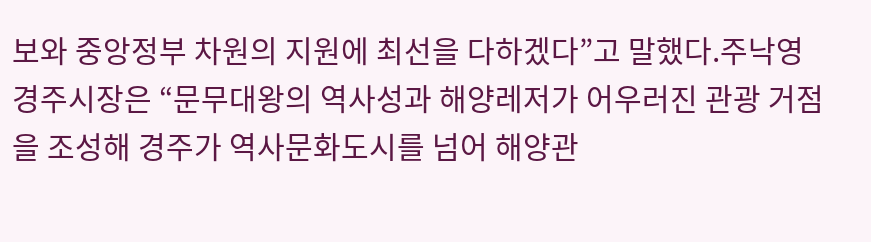보와 중앙정부 차원의 지원에 최선을 다하겠다”고 말했다.주낙영 경주시장은 “문무대왕의 역사성과 해양레저가 어우러진 관광 거점을 조성해 경주가 역사문화도시를 넘어 해양관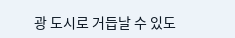광 도시로 거듭날 수 있도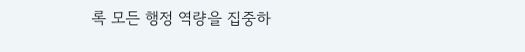록 모든 행정 역량을 집중하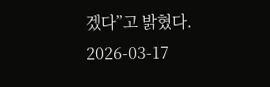겠다”고 밝혔다.
2026-03-17